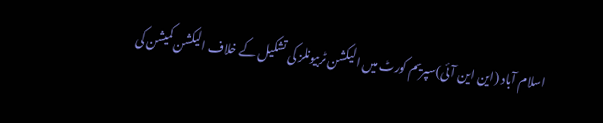اسلام آباد (این این آئی)سپریم کورٹ میں الیکشن ٹربیونلز کی تشکیل کے خلاف الیکشن کمیشن کی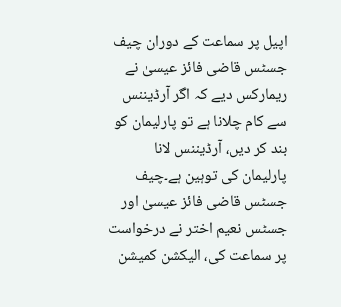اپیل پر سماعت کے دوران چیف جسٹس قاضی فائز عیسیٰ نے ریمارکس دیے کہ اگر آرڈیننس سے کام چلانا ہے تو پارلیمان کو بند کر دیں، آرڈیننس لانا پارلیمان کی توہین ہے۔چیف جسٹس قاضی فائز عیسیٰ اور جسٹس نعیم اختر نے درخواست پر سماعت کی، الیکشن کمیشن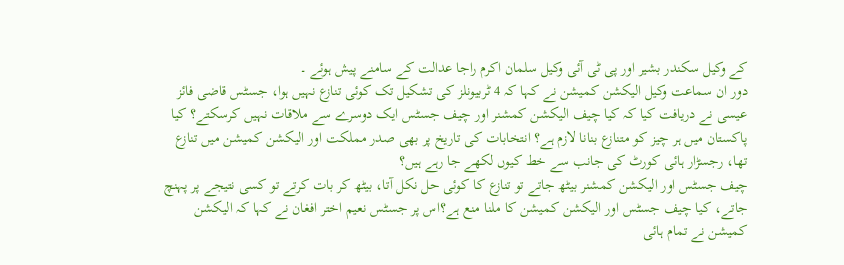کے وکیل سکندر بشیر اور پی ٹی آئی وکیل سلمان اکرم راجا عدالت کے سامنے پیش ہوئے ۔
دور ان سماعت وکیل الیکشن کمیشن نے کہا کہ 4 ٹربیونلز کی تشکیل تک کوئی تنازع نہیں ہوا، جسٹس قاضی فائز عیسی نے دریافت کیا کہ کیا چیف الیکشن کمشنر اور چیف جسٹس ایک دوسرے سے ملاقات نہیں کرسکتے؟ کیا پاکستان میں ہر چیز کو متنازع بنانا لازم ہے؟ انتخابات کی تاریخ پر بھی صدر مملکت اور الیکشن کمیشن میں تنازع تھا، رجسڑار ہائی کورٹ کی جانب سے خط کیوں لکھے جا رہے ہیں؟
چیف جسٹس اور الیکشن کمشنر بیٹھ جاتے تو تنازع کا کوئی حل نکل آتا، بیٹھ کر بات کرتے تو کسی نتیجے پر پہنچ جاتے، کیا چیف جسٹس اور الیکشن کمیشن کا ملنا منع ہے؟اس پر جسٹس نعیم اختر افغان نے کہا کہ الیکشن کمیشن نے تمام ہائی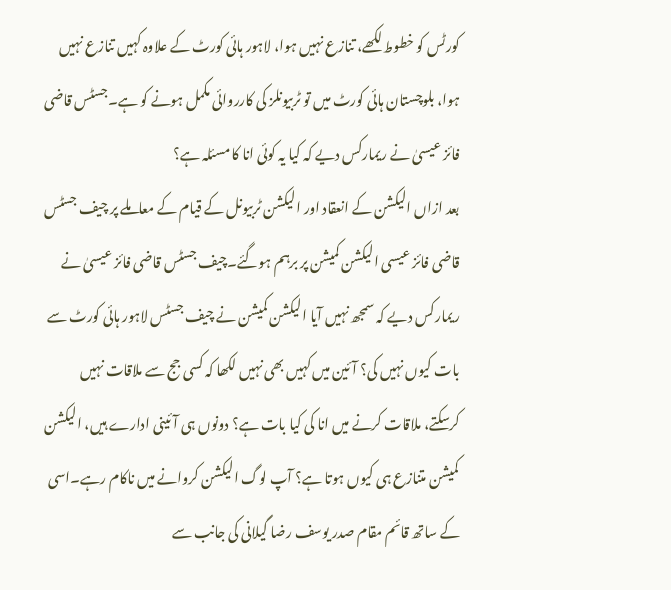کورٹس کو خطوط لکھے، تنازع نہیں ہوا، لاہور ہائی کورٹ کے علاوہ کہیں تنازع نہیں ہوا، بلوچستان ہائی کورٹ میں تو ٹربیونلز کی کارروائی مکمل ہونے کو ہے۔جسٹس قاضی فائز عیسیٰ نے ریمارکس دیے کہ کیا یہ کوئی انا کا مسئلہ ہے؟
بعد ازاں الیکشن کے انعقاد اور الیکشن ٹربیونل کے قیام کے معاملے پر چیف جسٹس قاضی فائز عیسی الیکشن کمیشن پر برہم ہوگئے۔چیف جسٹس قاضی فائز عیسیٰ نے ریمارکس دیے کہ سمجھ نہیں آیا الیکشن کمیشن نے چیف جسٹس لاہور ہائی کورٹ سے بات کیوں نہیں کی؟ آئین میں کہیں بھی نہیں لکھا کہ کسی جج سے ملاقات نہیں کرسکتے، ملاقات کرنے میں انا کی کیا بات ہے؟ دونوں ہی آئینی ادارے ہیں، الیکشن کمیشن متنازع ہی کیوں ہوتا ہے؟ آپ لوگ الیکشن کروانے میں ناکام رہے۔اسی کے ساتھ قائم مقام صدر یوسف رضا گیلانی کی جانب سے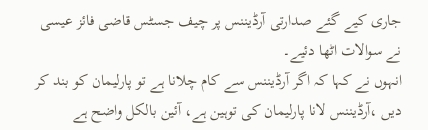جاری کیے گئے صدارتی آرڈیننس پر چیف جسٹس قاضی فائز عیسی نے سوالات اٹھا دئیے۔
انہوں نے کہا کہ اگر آرڈیننس سے کام چلانا ہے تو پارلیمان کو بند کر دیں ،آرڈیننس لانا پارلیمان کی توہین ہے، آئین بالکل واضح ہے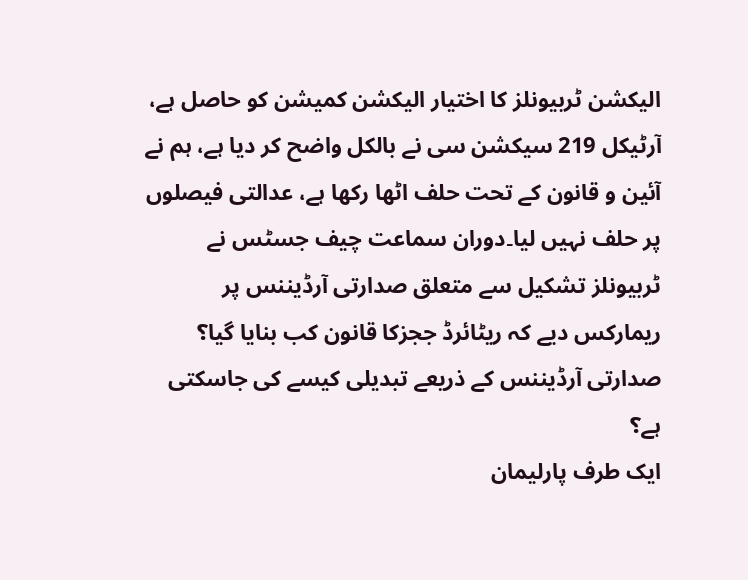الیکشن ٹربیونلز کا اختیار الیکشن کمیشن کو حاصل ہے، آرٹیکل 219 سیکشن سی نے بالکل واضح کر دیا ہے، ہم نے آئین و قانون کے تحت حلف اٹھا رکھا ہے، عدالتی فیصلوں پر حلف نہیں لیا۔دوران سماعت چیف جسٹس نے ٹربیونلز تشکیل سے متعلق صدارتی آرڈیننس پر ریمارکس دیے کہ ریٹائرڈ ججزکا قانون کب بنایا گیا؟ صدارتی آرڈیننس کے ذریعے تبدیلی کیسے کی جاسکتی ہے؟
ایک طرف پارلیمان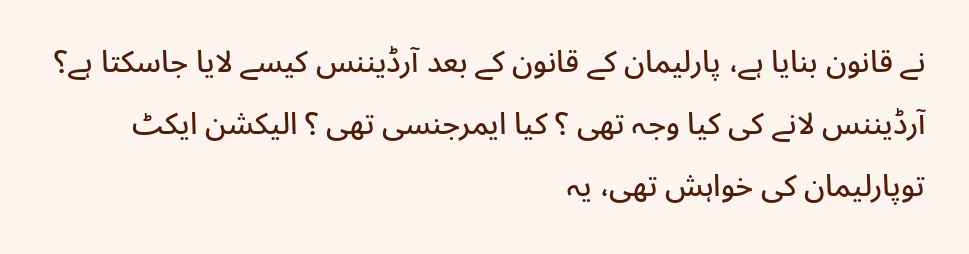نے قانون بنایا ہے، پارلیمان کے قانون کے بعد آرڈیننس کیسے لایا جاسکتا ہے؟ آرڈیننس لانے کی کیا وجہ تھی ؟ کیا ایمرجنسی تھی ؟ الیکشن ایکٹ توپارلیمان کی خواہش تھی، یہ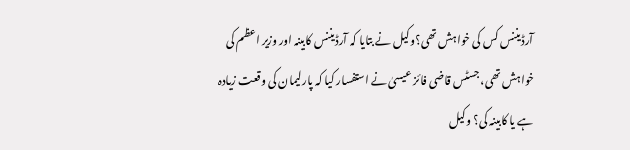آرڈیننس کس کی خواہش تھی؟وکیل نے بتایا کہ آرڈیننس کابینہ اور وزیر اعظم کی خواہش تھی، جسٹس قاضی فائز عیسیٰ نے استفسار کیا کہ پارلیمان کی وقعت زیادہ ہے یا کابینہ کی؟ وکیل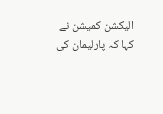الیکشن کمیشن نے کہا کہ پارلیمان کی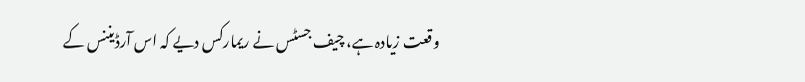وقعت زیادہ ہے، چیف جسٹس نے ریمارکس دیے کہ اس آرڈیننس کے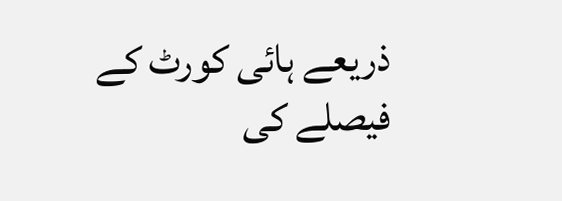ذریعے ہائی کورٹ کے فیصلے کی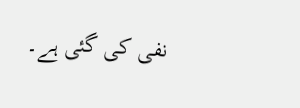نفی کی گئی ہے۔